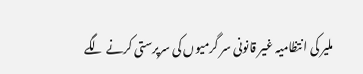ملیر کی انتظامیہ غیر قانونی سر گرمیوں کی سرپرستی کرنے لگے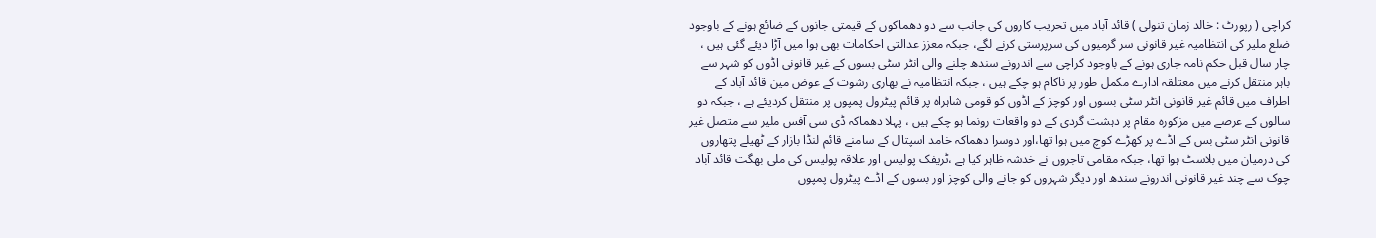کراچی ( رپورٹ : خالد زمان تنولی ) قائد آباد میں تحریب کاروں کی جانب سے دو دھماکوں کے قیمتی جانوں کے ضائع ہونے کے باوجود ضلع ملیر کی انتظامیہ غیر قانونی سر گرمیوں کی سرپرستی کرنے لگے، جبکہ معزز عدالتی احکامات بھی ہوا میں آڑا دیئے گئی ہیں ، چار سال قبل حکم نامہ جاری ہونے کے باوجود کراچی سے اندرونے سندھ چلنے والی انٹر سٹی بسوں کے غیر قانونی اڈوں کو شہر سے باہر منتقل کرنے میں معتلقہ ادارے مکمل طور پر ناکام ہو چکے ہیں ، جبکہ انتظامیہ نے بھاری رشوت کے عوض مین قائد آباد کے اطراف میں قائم غیر قانونی انٹر سٹی بسوں اور کوچز کے اڈوں کو قومی شاہراہ پر قائم پیٹرول پمپوں پر منتقل کردیئے ہے ، جبکہ دو سالوں کے عرصے میں مزکورہ مقام پر دہشت گردی کے دو واقعات رونما ہو چکے ہیں ، پہلا دھماکہ ڈی سی آفس ملیر سے متصل غیر قانونی انٹر سٹی بس کے اڈے پر کھڑے کوچ میں ہوا تھا،اور دوسرا دھماکہ خامد اسپتال کے سامنے قائم لنڈا بازار کے ٹھیلے پتھاروں کی درمیان میں بلاسٹ ہوا تھا، جبکہ مقامی تاجروں نے خدشہ ظاہر کیا ہے ،ٹریفک پولیس اور علاقہ پولیس کی ملی بھگت قائد آباد چوک سے چند غیر قانونی اندرونے سندھ اور دیگر شہروں کو جانے والی کوچز اور بسوں کے اڈے پیٹرول پمپوں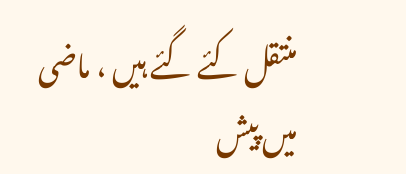منتقل کئے گئے ہیں ، ماضی میں پیش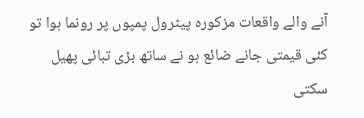آنے والے واقعات مزکورہ پیٹرول پمپوں پر رونما ہوا تو کئی قیمتی جانے ضائع ہو نے ساتھ بڑی تبائی پھیل سکتی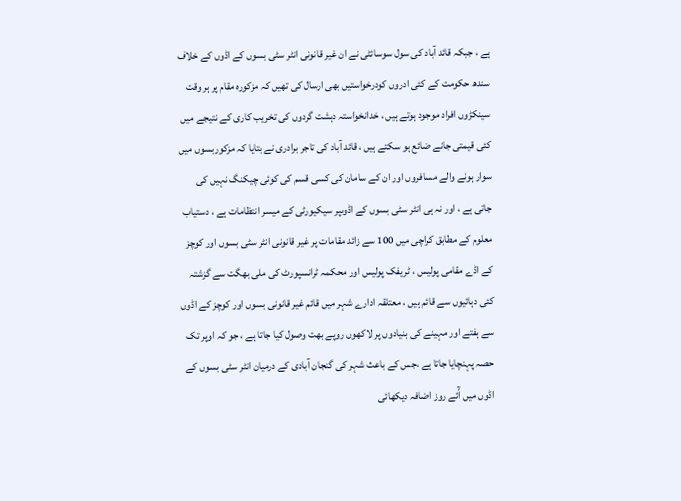ہے ، جبکہ قائد آباد کی سول سوسائٹی نے ان غیر قانونی انٹر سٹی بسوں کے اڈوں کے خلاف سندھ حکومت کے کئی ادروں کودرخواستیں بھی ارسال کی تھیں کہ مزکورہ مقام پر ہر وقت سینکڑوں افراد موجود ہوتے ہیں ، خدانخواستہ دہشت گردوں کی تخریب کاری کے نتیجے میں کئی قیمتی جانے ضائع ہو سکتے ہیں ، قائد آباد کی تاجر برادری نے بتایا کہ مزکوربسوں میں سوار ہونے والے مسافروں اور ان کے سامان کی کسی قسم کی کوئی چیکنگ نہیں کی جاتی ہے ، اور نہ ہی انٹر سٹی بسوں کے اڈوںپر سیکیورٹی کے میسر انتظامات ہے ، دستیاب معلوم کے مطابق کراچی میں 100 سے زائد مقامات پر غیر قانونی انٹر سٹی بسوں اور کوچز کے اڈے مقامی پولیس ، ٹریفک پولیس اور محکمہ ٹرانسپورٹ کی ملی بھگت سے گزشتہ کئی دہائیوں سے قائم ہیں ، معتلقہ ادارے شہر میں قائم غیر قانونی بسوں اور کوچز کے اڈوں سے ہفتے اور مہینے کی بنیادوں پر لاکھوں روپے بھت وصول کیا جاتا ہے ، جو کہ اوپر تک حصہ پہنچایا جاتا ہے ،جس کے باعث شہر کی گنجان آبادی کے درمیان انٹر سٹی بسوں کے اڈوں میں آّئے روز اضافہ دیکھائی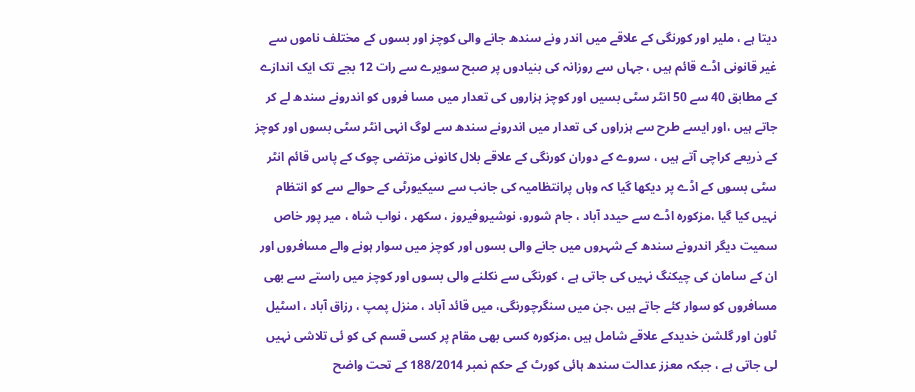دیتا ہے ، ملیر اور کورنگی کے علاقے میں اندر ونے سندھ جانے والی کوچز اور بسوں کے مختلف ناموں سے غیر قانونی اڈے قائم ہیں ، جہاں سے روزانہ کی بنیادوں پر صبح سویرے سے رات 12 بجے تک ایک اندازے کے مطابق 40 سے 50 انٹر سٹی بسیں اور کوچز ہزاروں کی تعدار میں مسا فروں کو اندرونے سندھ لے کر جاتے ہیں ،اور ایسے طرح سے ہزراوں کی تعدار میں اندرونے سندھ سے لوگ انہی انٹر سٹی بسوں اور کوچز کے ذریعے کراچی آتے ہیں ، سروے کے دوران کورنگی کے علاقے بلال کانونی مزتضی چوک کے پاس قائم انٹر سٹی بسوں کے اڈے پر دیکھا گیا کہ وہاں پرانتظامیہ کی جانب سے سیکیورٹی کے حوالے سے کو انتظام نہیں کیا گیا ،مزکورہ اڈے سے حیدد آباد ، جام شورو، نوشیروفیروز ، سکھر ، نواب شاہ ، میر پور خاص سمیت دیگر اندرونے سندھ کے شہروں میں جانے والی بسوں اور کوچز میں سوار ہونے والے مسافروں اور ان کے سامان کی چیکنگ نہیں کی جاتی ہے ، کورنگی سے نکلنے والی بسوں اور کوچز میں راستے سے بھی مسافروں کو سوار کئے جاتے ہیں ،جن میں سنگرچورنگی، میں قائد آباد ، منزل پمپ ، رزاق آباد ، اسٹیل ٹاون اور گلشن خدیدکے علاقے شامل ہیں ،مزکورہ کسی بھی مقام پر کسی قسم کی کو ئی تلاشی نہیں لی جاتی ہے ، جبکہ معزز عدالت سندھ ہائی کورٹ کے حکم نمبر 188/2014 کے تحت واضح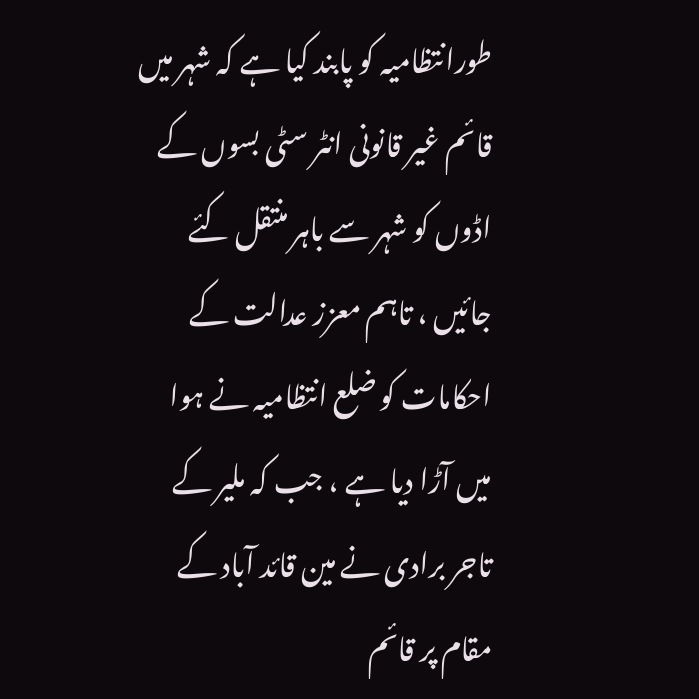طورانتظامیہ کو پابند کیا ہے کہ شہر میں قائم غیر قانونی انٹر سٹی بسوں کے اڈوں کو شہر سے باہر منتقل کئے جائیں ، تاہم معزز عدالت کے احکامات کو ضلع انتظامیہ نے ہوا میں آڑا دیا ہے ، جب کہ ملیر کے تاجر برادی نے مین قائد آباد کے مقام پر قائم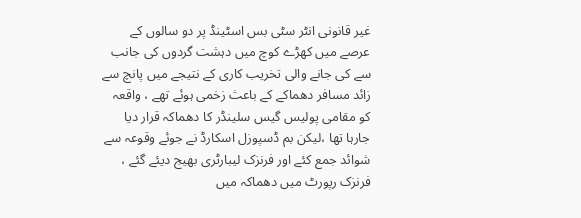غیر قانونی انٹر سٹی بس اسٹینڈ پر دو سالوں کے عرصے میں کھڑے کوچ میں دہشت گردوں کی جانب سے کی جانے والی تخریب کاری کے نتیجے میں پانچ سے زائد مسافر دھماکے کے باعث زخمی ہوئے تھے ، واقعہ کو مقامی پولیس گیس سلینڈر کا دھماکہ قرار دیا جارہا تھا ،لیکن بم ڈسپوزل اسکارڈ نے جوئے وقوعہ سے شوائد جمع کئے اور فرنزک لیبارٹری بھیج دیئے گئے ، فرنزک رپورٹ میں دھماکہ میں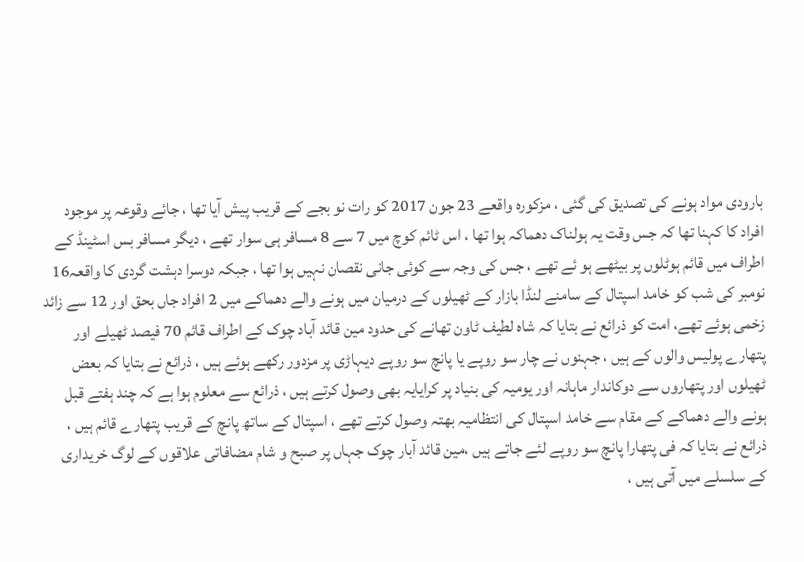بارودی مواد ہونے کی تصدیق کی گئی ، مزکورہ واقعے 23 جون 2017 کو رات نو بجے کے قریب پیش آیا تھا ، جائے وقوعہ پر موجود افراد کا کہنا تھا کہ جس وقت یہ ہولناک دھماکہ ہوا تھا ، اس ٹائم کوچ میں 7 سے 8 مسافر ہی سوار تھے ، دیگر مسافر بس اسٹینڈ کے اطراف میں قائم ہوٹلوں پر بیٹھے ہو ئے تھے ، جس کی وجہ سے کوئی جانی نقصان نہیں ہوا تھا ، جبکہ دوسرا دہشت گردی کا واقعہ16 نومبر کی شب کو خامد اسپتال کے سامنے لنڈا بازار کے ٹھیلوں کے درمیان میں ہونے والے دھماکے میں 2 افراد جاں بحق اور 12 سے زائد زخمی ہوئے تھے، امت کو ذرائع نے بتایا کہ شاہ لطیف ٹاون تھانے کی حدود مین قائد آباد چوک کے اطراف قائم 70 فیصد ٹھیلے اور پتھارے پولیس والوں کے ہیں ، جہنوں نے چار سو روپے یا پانچ سو روپے دیہاڑی پر مزدور رکھے ہوئے ہیں ، ذرائع نے بتایا کہ بعض ٹھیلوں اور پتھاروں سے دوکاندار ماہانہ اور یومیہ کی بنیاد پر کرایایہ بھی وصول کرتے ہیں ، ذرائع سے معلوم ہوا ہے کہ چند ہفتے قبل ہونے والے دھماکے کے مقام سے خامد اسپتال کی انتظامیہ بھتہ وصول کرتے تھے ، اسپتال کے ساتھ پانچ کے قریب پتھارے قائم ہیں ، ذرائع نے بتایا کہ فی پتھارا پانچ سو روپے لئے جاتے ہیں ،مین قائد آبار چوک جہاں پر صبح و شام مضافاتی علاقوں کے لوگ خریداری کے سلسلے میں آتی ہیں ،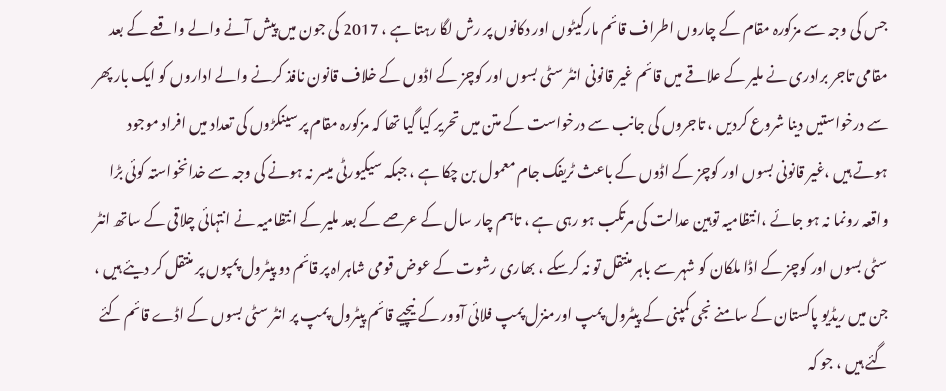جس کی وجہ سے مزکورہ مقام کے چاروں اطراف قائم مارکیٹوں اور دکانوں پر رش لگا رہتا ہے ، 2017 کی جون میں پیش آنے والے واقعے کے بعد مقامی تاجر برادری نے ملیر کے علاقے میں قائم غیر قانونی انٹر سٹی بسوں اور کوچز کے اڈوں کے خلاف قانون نافذ کرنے والے اداروں کو ایک بار پھر سے درخواستیں دینا شروع کردیں ، تاجروں کی جانب سے درخواست کے متن میں تحریر کیا گیا تھا کہ مزکورہ مقام پر سینکڑوں کی تعداد میں افراد موجود ہوتے ہیں ،غیر قانونی بسوں اور کوچز کے اڈوں کے باعث ٹریفک جام معمول بن چکا ہے ، جبکہ سیکیورٹی میسر نہ ہونے کی وجہ سے خدانخواستہ کوئی بڑا واقعہ رونما نہ ہو جائے ،انتظامیہ توہین عدالت کی مرتکب ہو رہی ہے ، تاہم چار سال کے عرصے کے بعد ملیر کے انتظامیہ نے انتہائی چلاقی کے ساتھ انٹر سٹی بسوں اور کوچز کے اڈا ملکان کو شہر سے باہر منتقل تو نہ کرسکے ، بھاری رشوت کے عوض قومی شاہراہ پر قائم دو پیٹرول پمپوں پر منتقل کر دیئے ہیں ، جن میں ریڈیو پاکستان کے سامنے نجی کمپنی کے پیٹرول پمپ اورمنزل پمپ فلائی آوور کے نیچیے قائم پیٹرول پمپ پر انٹر سٹی بسوں کے اڈے قائم کئے گئے ہیں ، جو کہ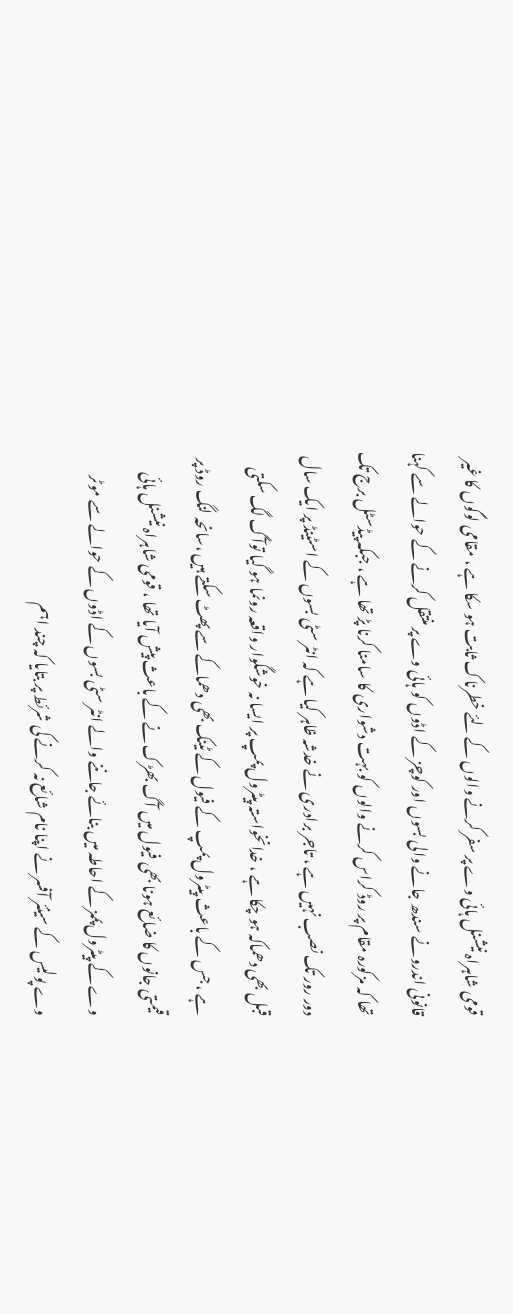قومی شاہراہ نیشنل ہائی وے پر سفر کرنے والوں کے لئے خطرناک ثابت ہو سکا ہے ، مقامی لوگوں کا غیر قانونی اندرونے سندھ جانے والی بسوں اور کوچز کے اڈوں کو ہائی وے پر منتقل کرنے کے حوالے سے کہنا تھا کہ مزکورہ مقام پر روڈ کراس کرنے والوں کو بہت دشواری کا سامنا کرنا پڑ تھا ہے ، جبکہ پیڈسٹل برج تک دور رور تک نصب نہیں ہے ، تاجر برادری نے خدشہ ظاہر کیا ہے کہ انٹر سٹی بسوں کے اسٹینڈ پر ایک سال قبل بھی دھماکہ ہو چکا ہے ، خدانخواستہ پیٹرول پمپ پر ایسا نہ خوشگوار واقعہ رونما ہو گیا توآگ لگ سکتی ہے ، جس کے باعث پیٹرول پمپ کے فیول کے ٹینک بھی دھماکے سے پھٹ سکتے ہیں ،سانحہ لنگ روڈ پر قیمتی جانوں کا ضائع ہونا بھی فیول میں آگ بھڑک نے کے باعث پیش آیا تھا ، قومی شاہراہ نیشنل ہائی وے کے پیٹرول پممز کے احاطہ میں بنائے جاننے والے انٹر سٹی بسوں کے اڈوں کے حوالے سے موٹر وے پولیس کے سینئر آفسر نے اپنا نام شائع نہ کرنے کی شرئط پر بتایا کہ چند اہم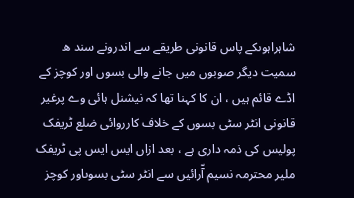شاہراہوںکے پاس قانونی طریقے سے اندرونے سند ھ سمیت دیگر صوبوں میں جانے والی بسوں اور کوچز کے اڈے قائم ہیں ، ان کا کہنا تھا کہ نیشنل ہائی وے پرغیر قانونی انٹر سٹی بسوں کے خلاف کارروائی ضلع ٹریفک پولیس کی ذمہ داری ہے ، بعد ازاں ایس ایس پی ٹریفک ملیر محترمہ نسیم آّرائیں سے انٹر سٹی بسوںاور کوچز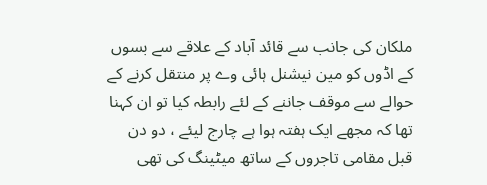ملکان کی جانب سے قائد آباد کے علاقے سے بسوں کے اڈوں کو مین نیشنل ہائی وے پر منتقل کرنے کے حوالے سے موقف جاننے کے لئے رابطہ کیا تو ان کہنا تھا کہ مجھے ایک ہفتہ ہوا ہے چارج لیئے ، دو دن قبل مقامی تاجروں کے ساتھ میٹینگ کی تھی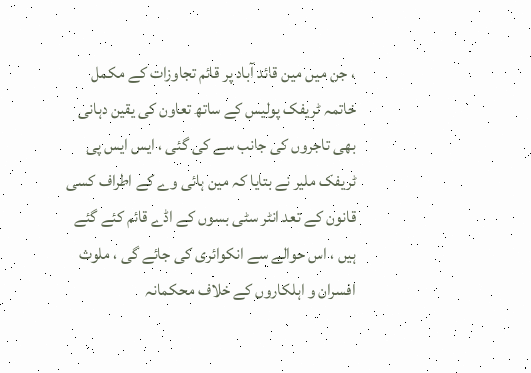، جن میں مین قائد آباد پر قائم تجاوزات کے مکمل خاتمہ ٹریفک پولیس کے ساتھ تعاون کی یقین دہانی بھی تاجروں کی جانب سے کی گئی ، ایس ایس پی ٹریفک ملیر نے بتایا کہ مین ہائی وے کے اطراف کسی قانون کے تعد انٹر سٹی بسوں کے اڈے قائم کئے گئے ہیں ، اس حوالے سے انکوائری کی جائے گی ، ملوث افسران و اہلکاروں کے خلاف محکمانہ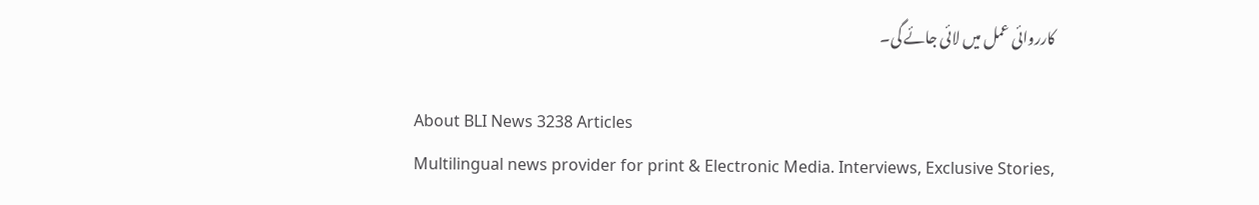کارروائی عمل میں لائی جائے گی۔

About BLI News 3238 Articles
Multilingual news provider for print & Electronic Media. Interviews, Exclusive Stories,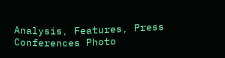Analysis, Features, Press Conferences Photo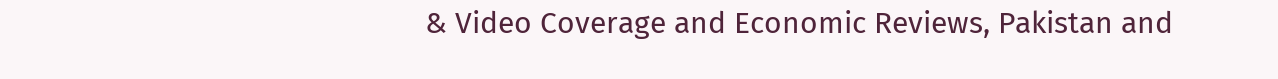& Video Coverage and Economic Reviews, Pakistan and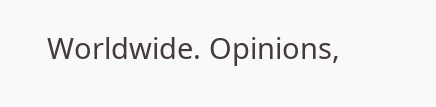Worldwide. Opinions,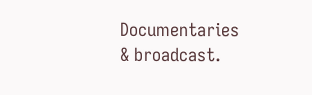Documentaries & broadcast.